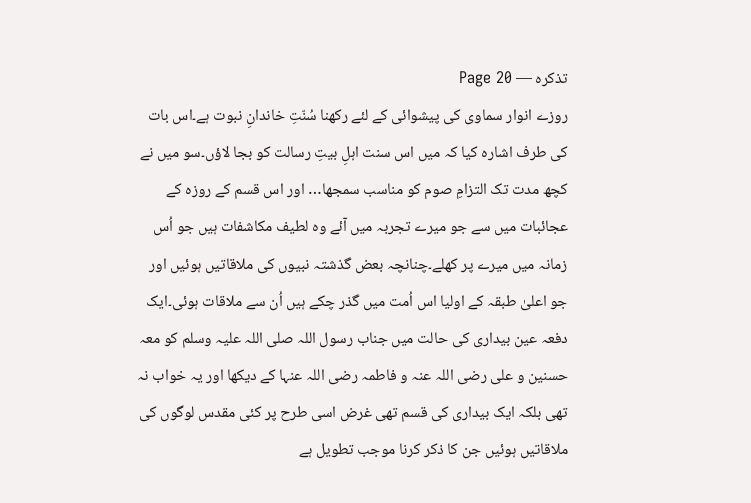تذکرہ — Page 20
روزے انوار سماوی کی پیشوائی کے لئے رکھنا سُنّتِ خاندانِ نبوت ہے۔اس بات کی طرف اشارہ کیا کہ میں اس سنت اہلِ بیتِ رسالت کو بجا لاؤں۔سو میں نے کچھ مدت تک التزامِ صوم کو مناسب سمجھا… اور اس قسم کے روزہ کے عجائبات میں سے جو میرے تجربہ میں آئے وہ لطیف مکاشفات ہیں جو اُس زمانہ میں میرے پر کھلے۔چنانچہ بعض گذشتہ نبیوں کی ملاقاتیں ہوئیں اور جو اعلیٰ طبقہ کے اولیا اس اُمت میں گذر چکے ہیں اُن سے ملاقات ہوئی۔ایک دفعہ عین بیداری کی حالت میں جناب رسول اللہ صلی اللہ علیہ وسلم کو معہ حسنین و علی رضی اللہ عنہ و فاطمہ رضی اللہ عنہا کے دیکھا اور یہ خواب نہ تھی بلکہ ایک بیداری کی قسم تھی غرض اسی طرح پر کئی مقدس لوگوں کی ملاقاتیں ہوئیں جن کا ذکر کرنا موجب تطویل ہے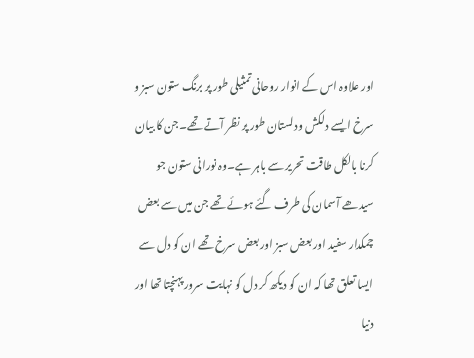اور علاوہ اس کے انوار روحانی تمثیلی طور پر برنگ ستون سبز و سرخ ایسے دلکش ودلستان طور پر نظر آتے تھے۔جن کا بیان کرنا بالکل طاقت تحریر سے باہر ہے۔وہ نورانی ستون جو سیدھے آسمان کی طرف گئے ہوئے تھے جن میں سے بعض چمکدار سفید اور بعض سبز اور بعض سرخ تھے ان کو دل سے ایسا تعلق تھا کہ ان کو دیکھ کر دل کو نہایت سرور پہنچتا تھا اور دنیا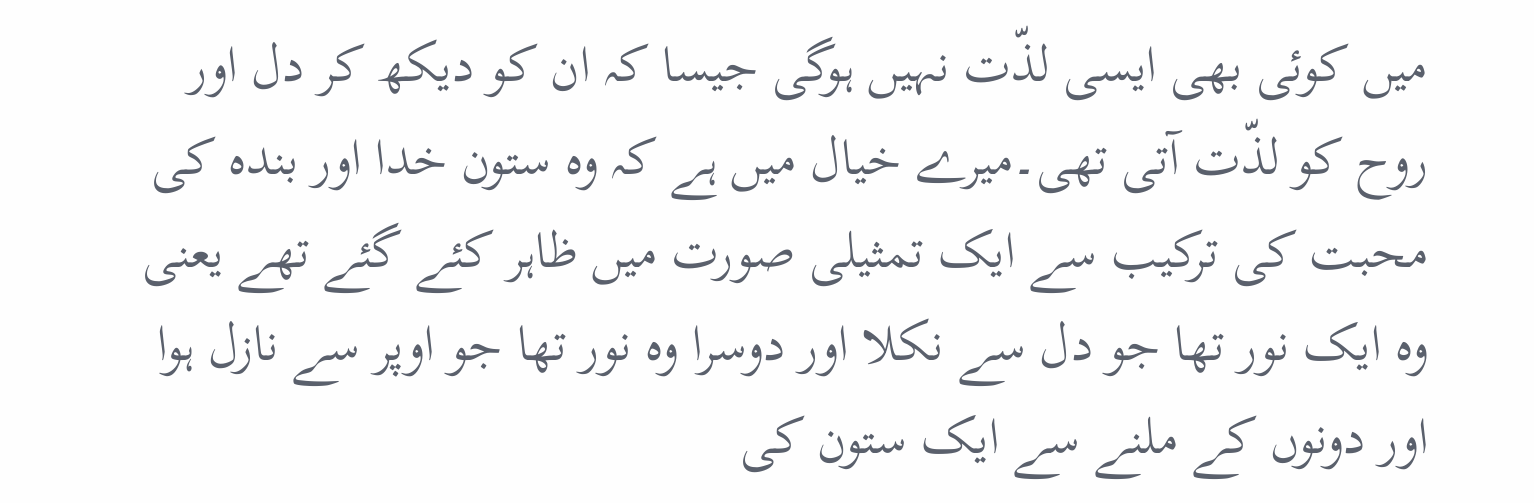میں کوئی بھی ایسی لذّت نہیں ہوگی جیسا کہ ان کو دیکھ کر دل اور روح کو لذّت آتی تھی۔میرے خیال میں ہے کہ وہ ستون خدا اور بندہ کی محبت کی ترکیب سے ایک تمثیلی صورت میں ظاہر کئے گئے تھے یعنی وہ ایک نور تھا جو دل سے نکلا اور دوسرا وہ نور تھا جو اوپر سے نازل ہوا اور دونوں کے ملنے سے ایک ستون کی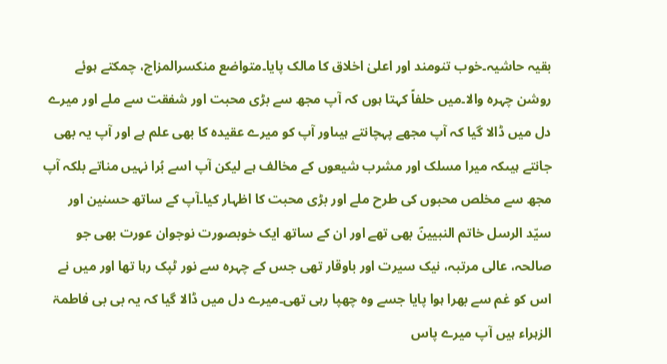بقیہ حاشیہ۔خوب تنومند اور اعلیٰ اخلاق کا مالک پایا۔متواضع منکسرالمزاج، چمکتے ہوئے روشن چہرہ والا۔میں حلفاً کہتا ہوں کہ آپ مجھ سے بڑی محبت اور شفقت سے ملے اور میرے دل میں ڈالا گیا کہ آپ مجھے پہچانتے ہیںاور آپ کو میرے عقیدہ کا بھی علم ہے اور آپ یہ بھی جانتے ہیںکہ میرا مسلک اور مشرب شیعوں کے مخالف ہے لیکن آپ اسے بُرا نہیں مناتے بلکہ آپ مجھ سے مخلص محبوں کی طرح ملے اور بڑی محبت کا اظہار کیا۔آپ کے ساتھ حسنین اور سیّد الرسل خاتم النبیینؐ بھی تھے اور ان کے ساتھ ایک خوبصورت نوجوان عورت بھی جو صالحہ، عالی مرتبہ، نیک سیرت اور باوقار تھی جس کے چہرہ سے نور ٹپک رہا تھا اور میں نے اس کو غم سے بھرا ہوا پایا جسے وہ چھپا رہی تھی۔میرے دل میں ڈالا گیا کہ یہ بی بی فاطمۃ الزہراء ہیں آپ میرے پاس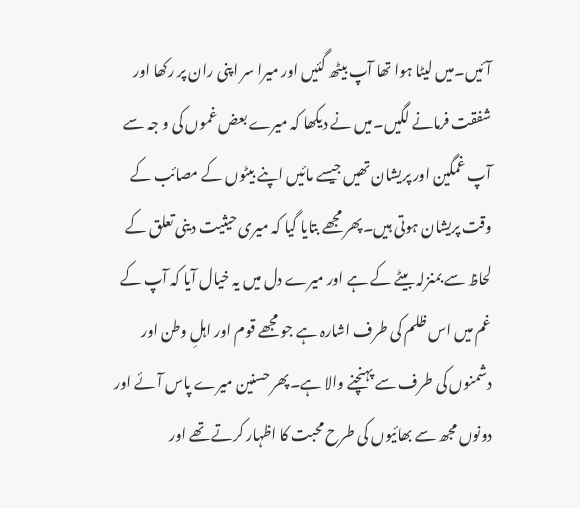آئیں۔میں لیٹا ہوا تھا آپ بیٹھ گئیں اور میرا سر اپنی ران پر رکھا اور شفقت فرمانے لگیں۔میں نے دیکھا کہ میرے بعض غموں کی و جہ سے آپ غمگین اور پریشان تھیں جیسے مائیں اپنے بیٹوں کے مصائب کے وقت پریشان ہوتی ہیں۔پھر مجھے بتایا گیا کہ میری حیثیت دینی تعلق کے لحاظ سے بمنزلہ بیٹے کے ہے اور میرے دل میں یہ خیال آیا کہ آپ کے غم میں اس ظلم کی طرف اشارہ ہے جو مجھے قوم اور اہلِ وطن اور دشمنوں کی طرف سے پہنچنے والا ہے۔پھر حسنین میرے پاس آئے اور دونوں مجھ سے بھائیوں کی طرح محبت کا اظہار کرتے تھے اور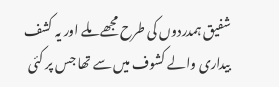شفیق ہمدردوں کی طرح مجھے ملے اور یہ کشف بیداری والے کشوف میں سے تھا جس پر کئی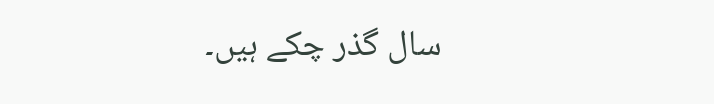سال گذر چکے ہیں۔